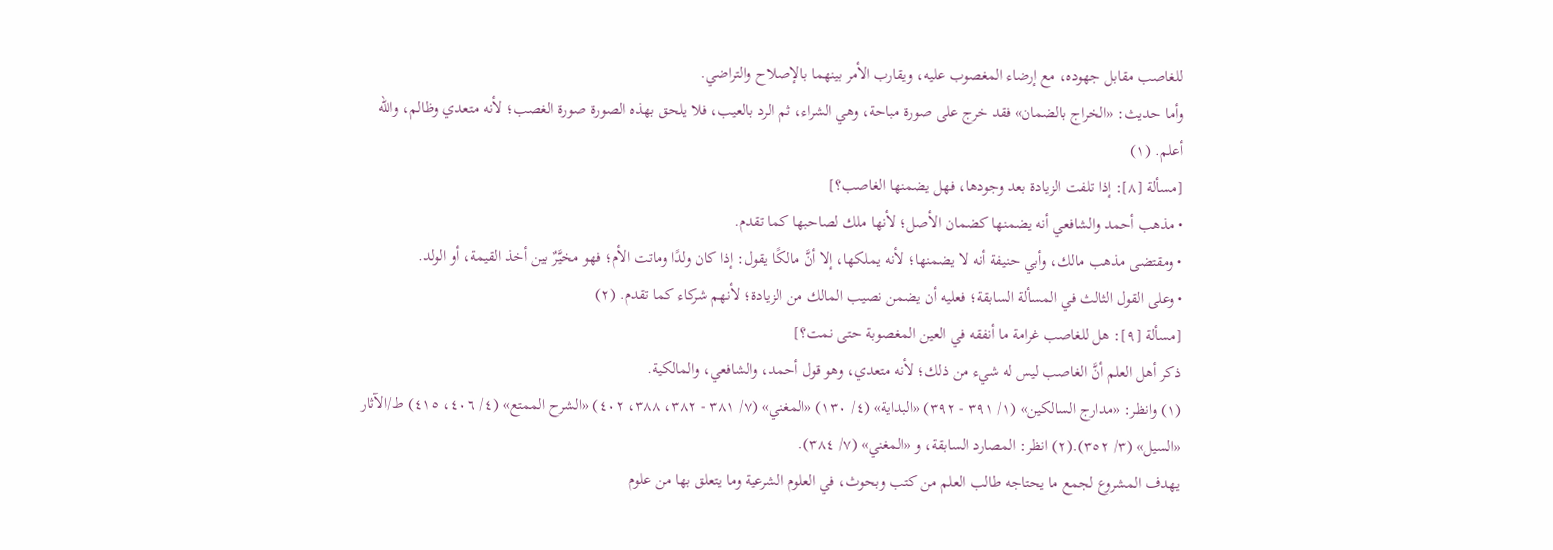للغاصب مقابل جهوده، مع إرضاء المغصوب عليه، ويقارب الأمر بينهما بالإصلاح والتراضي.
وأما حديث: «الخراج بالضمان» فقد خرج على صورة مباحة، وهي الشراء، ثم الرد بالعيب، فلا يلحق بهذه الصورة صورة الغصب؛ لأنه متعدي وظالم، والله أعلم. (١)
[مسألة [٨]: إذا تلفت الزيادة بعد وجودها، فهل يضمنها الغاصب؟]
• مذهب أحمد والشافعي أنه يضمنها كضمان الأصل؛ لأنها ملك لصاحبها كما تقدم.
• ومقتضى مذهب مالك، وأبي حنيفة أنه لا يضمنها؛ لأنه يملكها، إلا أنَّ مالكًا يقول: إذا كان ولدًا وماتت الأم؛ فهو مخيَّرٌ بين أخذ القيمة، أو الولد.
• وعلى القول الثالث في المسألة السابقة؛ فعليه أن يضمن نصيب المالك من الزيادة؛ لأنهم شركاء كما تقدم. (٢)
[مسألة [٩]: هل للغاصب غرامة ما أنفقه في العين المغصوبة حتى نمت؟]
ذكر أهل العلم أنَّ الغاصب ليس له شيء من ذلك؛ لأنه متعدي، وهو قول أحمد، والشافعي، والمالكية.
(١) وانظر: «مدارج السالكين» (١/ ٣٩١ - ٣٩٢) «البداية» (٤/ ١٣٠) «المغني» (٧/ ٣٨١ - ٣٨٢، ٣٨٨، ٤٠٢) «الشرح الممتع» (٤/ ٤٠٦، ٤١٥) ط/الآثار «السيل» (٣/ ٣٥٢).(٢) انظر: المصارد السابقة، و «المغني» (٧/ ٣٨٤).
يهدف المشروع لجمع ما يحتاجه طالب العلم من كتب وبحوث، في العلوم الشرعية وما يتعلق بها من علوم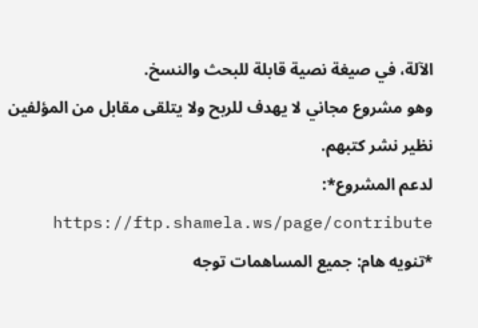الآلة، في صيغة نصية قابلة للبحث والنسخ.
وهو مشروع مجاني لا يهدف للربح ولا يتلقى مقابل من المؤلفين نظير نشر كتبهم.
لدعم المشروع*: https://ftp.shamela.ws/page/contribute
*تنويه هام: جميع المساهمات توجه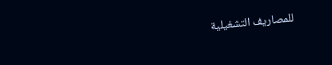للمصاريف التشغيلية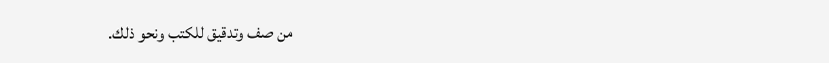من صف وتدقيق للكتب ونحو ذلك.